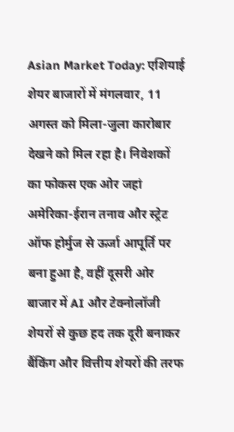Asian Market Today: एशियाई शेयर बाजारों में मंगलवार, 11 अगस्त को मिला-जुला कारोबार देखने को मिल रहा है। निवेशकों का फोकस एक ओर जहां अमेरिका-ईरान तनाव और स्ट्रेट ऑफ होर्मुज से ऊर्जा आपूर्ति पर बना हुआ है, वहीं दूसरी ओर बाजार में AI और टेक्नोलॉजी शेयरों से कुछ हद तक दूरी बनाकर बैंकिंग और वित्तीय शेयरों की तरफ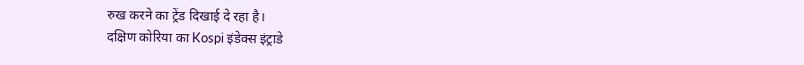रुख करने का ट्रेंड दिखाई दे रहा है।
दक्षिण कोरिया का Kospi इंडेक्स इंट्राडे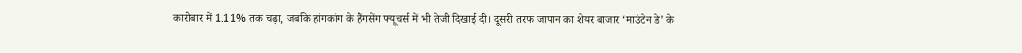कारोबार में 1.11% तक चढ़ा, जबकि हांगकांग के हैंगसेंग फ्यूचर्स में भी तेजी दिखाई दी। दूसरी तरफ जापान का शेयर बाजार ‘माउंटेन डे’ के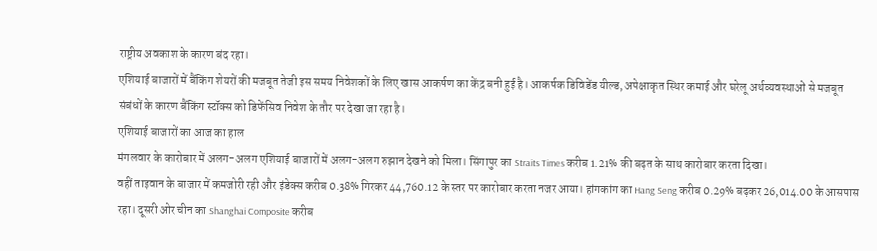राष्ट्रीय अवकाश के कारण बंद रहा।
एशियाई बाजारों में बैंकिंग शेयरों की मजबूत तेजी इस समय निवेशकों के लिए खास आकर्षण का केंद्र बनी हुई है। आकर्षक डिविडेंड यील्ड, अपेक्षाकृत स्थिर कमाई और घरेलू अर्थव्यवस्थाओं से मजबूत संबंधों के कारण बैंकिंग स्टॉक्स को डिफेंसिव निवेश के तौर पर देखा जा रहा है।
एशियाई बाजारों का आज का हाल
मंगलवार के कारोबार में अलग-अलग एशियाई बाजारों में अलग-अलग रुझान देखने को मिला। सिंगापुर का Straits Times करीब 1.21% की बढ़त के साथ कारोबार करता दिखा।
वहीं ताइवान के बाजार में कमजोरी रही और इंडेक्स करीब 0.38% गिरकर 44,760.12 के स्तर पर कारोबार करता नजर आया। हांगकांग का Hang Seng करीब 0.29% बढ़कर 26,014.00 के आसपास रहा। दूसरी ओर चीन का Shanghai Composite करीब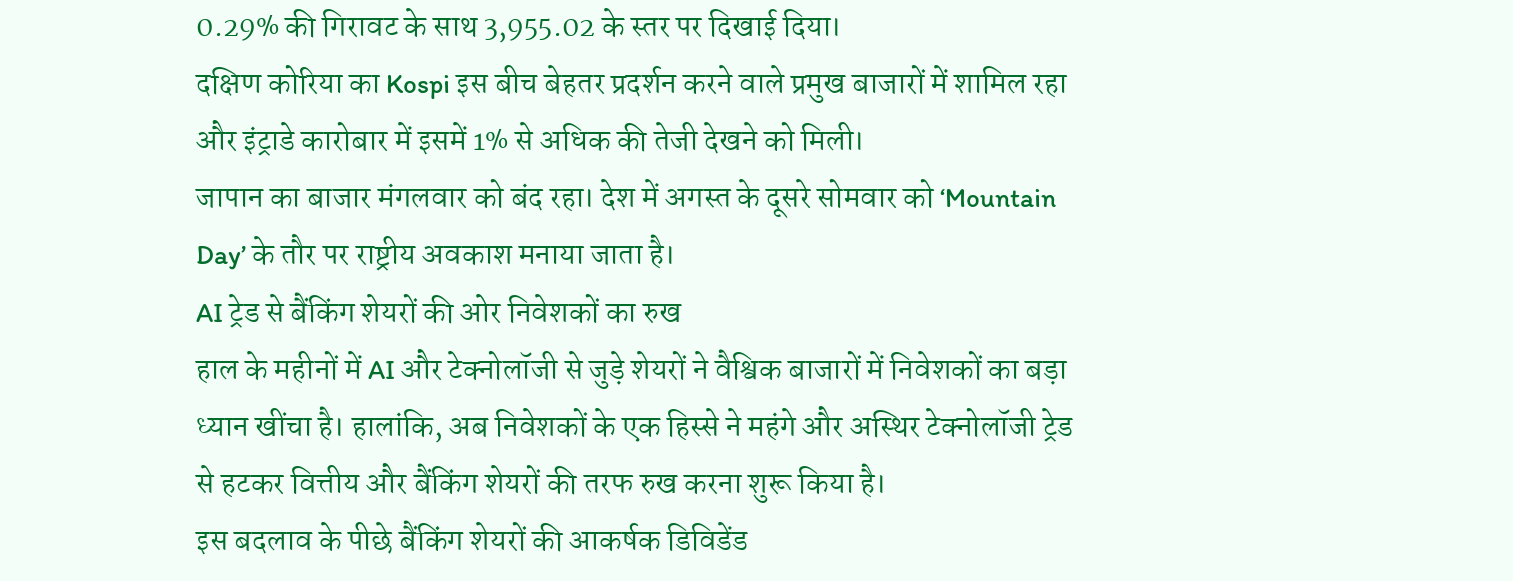0.29% की गिरावट के साथ 3,955.02 के स्तर पर दिखाई दिया।
दक्षिण कोरिया का Kospi इस बीच बेहतर प्रदर्शन करने वाले प्रमुख बाजारों में शामिल रहा और इंट्राडे कारोबार में इसमें 1% से अधिक की तेजी देखने को मिली।
जापान का बाजार मंगलवार को बंद रहा। देश में अगस्त के दूसरे सोमवार को ‘Mountain Day’ के तौर पर राष्ट्रीय अवकाश मनाया जाता है।
AI ट्रेड से बैंकिंग शेयरों की ओर निवेशकों का रुख
हाल के महीनों में AI और टेक्नोलॉजी से जुड़े शेयरों ने वैश्विक बाजारों में निवेशकों का बड़ा ध्यान खींचा है। हालांकि, अब निवेशकों के एक हिस्से ने महंगे और अस्थिर टेक्नोलॉजी ट्रेड से हटकर वित्तीय और बैंकिंग शेयरों की तरफ रुख करना शुरू किया है।
इस बदलाव के पीछे बैंकिंग शेयरों की आकर्षक डिविडेंड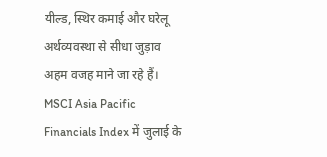यील्ड, स्थिर कमाई और घरेलू अर्थव्यवस्था से सीधा जुड़ाव अहम वजह माने जा रहे हैं।
MSCI Asia Pacific Financials Index में जुलाई के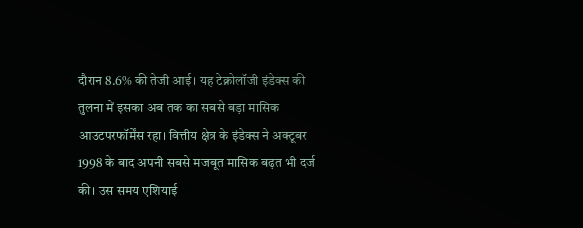दौरान 8.6% की तेजी आई। यह टेक्नोलॉजी इंडेक्स की तुलना में इसका अब तक का सबसे बड़ा मासिक आउटपरफॉर्मेंस रहा। वित्तीय क्षेत्र के इंडेक्स ने अक्टूबर 1998 के बाद अपनी सबसे मजबूत मासिक बढ़त भी दर्ज की। उस समय एशियाई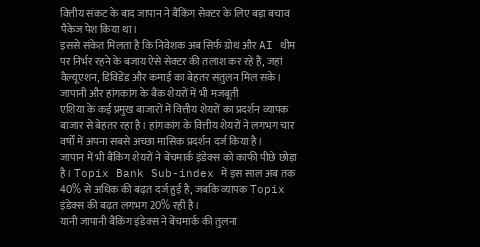वित्तीय संकट के बाद जापान ने बैंकिंग सेक्टर के लिए बड़ा बचाव पैकेज पेश किया था।
इससे संकेत मिलता है कि निवेशक अब सिर्फ ग्रोथ और AI थीम पर निर्भर रहने के बजाय ऐसे सेक्टर की तलाश कर रहे हैं, जहां वैल्यूएशन, डिविडेंड और कमाई का बेहतर संतुलन मिल सके।
जापानी और हांगकांग के बैंक शेयरों में भी मजबूती
एशिया के कई प्रमुख बाजारों में वित्तीय शेयरों का प्रदर्शन व्यापक बाजार से बेहतर रहा है। हांगकांग के वित्तीय शेयरों ने लगभग चार वर्षों में अपना सबसे अच्छा मासिक प्रदर्शन दर्ज किया है।
जापान में भी बैंकिंग शेयरों ने बेंचमार्क इंडेक्स को काफी पीछे छोड़ा है। Topix Bank Sub-index में इस साल अब तक 40% से अधिक की बढ़त दर्ज हुई है, जबकि व्यापक Topix इंडेक्स की बढ़त लगभग 20% रही है।
यानी जापानी बैंकिंग इंडेक्स ने बेंचमार्क की तुलना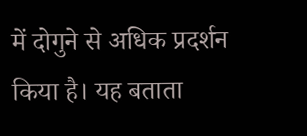में दोगुने से अधिक प्रदर्शन किया है। यह बताता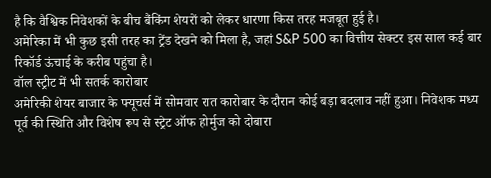है कि वैश्विक निवेशकों के बीच बैंकिंग शेयरों को लेकर धारणा किस तरह मजबूत हुई है।
अमेरिका में भी कुछ इसी तरह का ट्रेंड देखने को मिला है, जहां S&P 500 का वित्तीय सेक्टर इस साल कई बार रिकॉर्ड ऊंचाई के करीब पहुंचा है।
वॉल स्ट्रीट में भी सतर्क कारोबार
अमेरिकी शेयर बाजार के फ्यूचर्स में सोमवार रात कारोबार के दौरान कोई बड़ा बदलाव नहीं हुआ। निवेशक मध्य पूर्व की स्थिति और विशेष रूप से स्ट्रेट ऑफ होर्मुज को दोबारा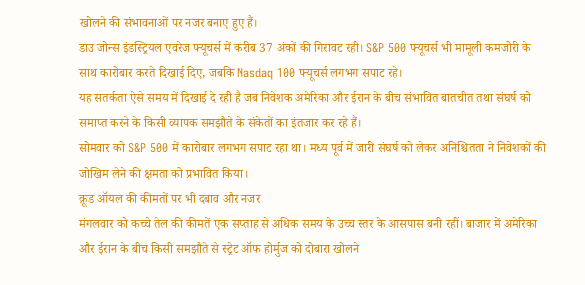खोलने की संभावनाओं पर नजर बनाए हुए हैं।
डाउ जोन्स इंडस्ट्रियल एवरेज फ्यूचर्स में करीब 37 अंकों की गिरावट रही। S&P 500 फ्यूचर्स भी मामूली कमजोरी के साथ कारोबार करते दिखाई दिए, जबकि Nasdaq 100 फ्यूचर्स लगभग सपाट रहे।
यह सतर्कता ऐसे समय में दिखाई दे रही है जब निवेशक अमेरिका और ईरान के बीच संभावित बातचीत तथा संघर्ष को समाप्त करने के किसी व्यापक समझौते के संकेतों का इंतजार कर रहे हैं।
सोमवार को S&P 500 में कारोबार लगभग सपाट रहा था। मध्य पूर्व में जारी संघर्ष को लेकर अनिश्चितता ने निवेशकों की जोखिम लेने की क्षमता को प्रभावित किया।
क्रूड ऑयल की कीमतों पर भी दबाव और नजर
मंगलवार को कच्चे तेल की कीमतें एक सप्ताह से अधिक समय के उच्च स्तर के आसपास बनी रहीं। बाजार में अमेरिका और ईरान के बीच किसी समझौते से स्ट्रेट ऑफ होर्मुज को दोबारा खोलने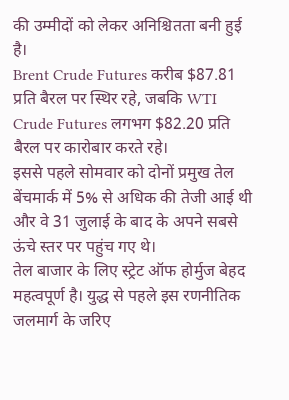की उम्मीदों को लेकर अनिश्चितता बनी हुई है।
Brent Crude Futures करीब $87.81 प्रति बैरल पर स्थिर रहे, जबकि WTI Crude Futures लगभग $82.20 प्रति बैरल पर कारोबार करते रहे।
इससे पहले सोमवार को दोनों प्रमुख तेल बेंचमार्क में 5% से अधिक की तेजी आई थी और वे 31 जुलाई के बाद के अपने सबसे ऊंचे स्तर पर पहुंच गए थे।
तेल बाजार के लिए स्ट्रेट ऑफ होर्मुज बेहद महत्वपूर्ण है। युद्ध से पहले इस रणनीतिक जलमार्ग के जरिए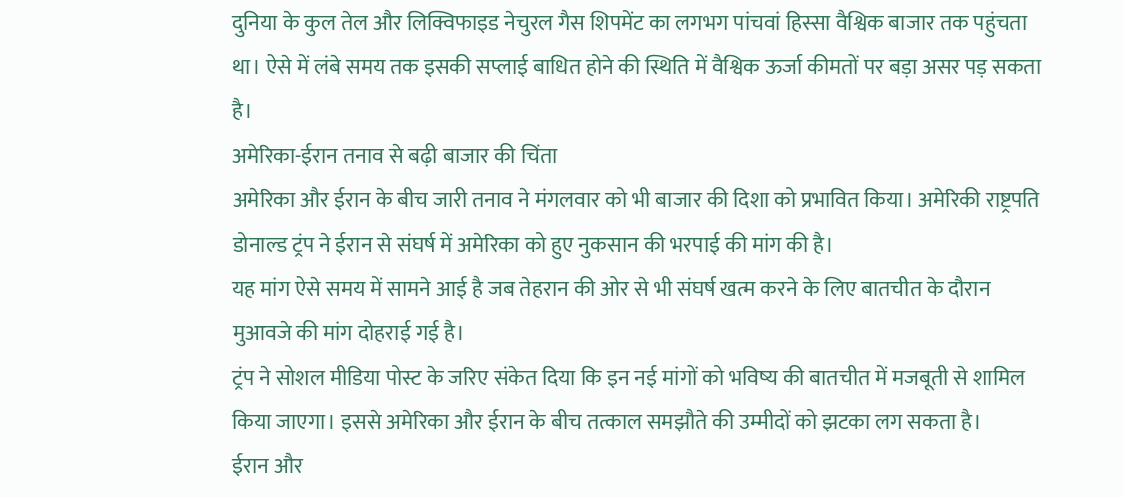दुनिया के कुल तेल और लिक्विफाइड नेचुरल गैस शिपमेंट का लगभग पांचवां हिस्सा वैश्विक बाजार तक पहुंचता था। ऐसे में लंबे समय तक इसकी सप्लाई बाधित होने की स्थिति में वैश्विक ऊर्जा कीमतों पर बड़ा असर पड़ सकता है।
अमेरिका-ईरान तनाव से बढ़ी बाजार की चिंता
अमेरिका और ईरान के बीच जारी तनाव ने मंगलवार को भी बाजार की दिशा को प्रभावित किया। अमेरिकी राष्ट्रपति डोनाल्ड ट्रंप ने ईरान से संघर्ष में अमेरिका को हुए नुकसान की भरपाई की मांग की है।
यह मांग ऐसे समय में सामने आई है जब तेहरान की ओर से भी संघर्ष खत्म करने के लिए बातचीत के दौरान मुआवजे की मांग दोहराई गई है।
ट्रंप ने सोशल मीडिया पोस्ट के जरिए संकेत दिया कि इन नई मांगों को भविष्य की बातचीत में मजबूती से शामिल किया जाएगा। इससे अमेरिका और ईरान के बीच तत्काल समझौते की उम्मीदों को झटका लग सकता है।
ईरान और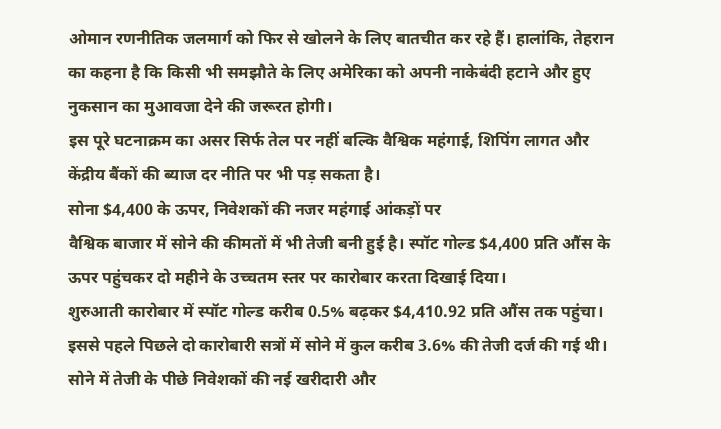ओमान रणनीतिक जलमार्ग को फिर से खोलने के लिए बातचीत कर रहे हैं। हालांकि, तेहरान का कहना है कि किसी भी समझौते के लिए अमेरिका को अपनी नाकेबंदी हटाने और हुए नुकसान का मुआवजा देने की जरूरत होगी।
इस पूरे घटनाक्रम का असर सिर्फ तेल पर नहीं बल्कि वैश्विक महंगाई, शिपिंग लागत और केंद्रीय बैंकों की ब्याज दर नीति पर भी पड़ सकता है।
सोना $4,400 के ऊपर, निवेशकों की नजर महंगाई आंकड़ों पर
वैश्विक बाजार में सोने की कीमतों में भी तेजी बनी हुई है। स्पॉट गोल्ड $4,400 प्रति औंस के ऊपर पहुंचकर दो महीने के उच्चतम स्तर पर कारोबार करता दिखाई दिया।
शुरुआती कारोबार में स्पॉट गोल्ड करीब 0.5% बढ़कर $4,410.92 प्रति औंस तक पहुंचा। इससे पहले पिछले दो कारोबारी सत्रों में सोने में कुल करीब 3.6% की तेजी दर्ज की गई थी।
सोने में तेजी के पीछे निवेशकों की नई खरीदारी और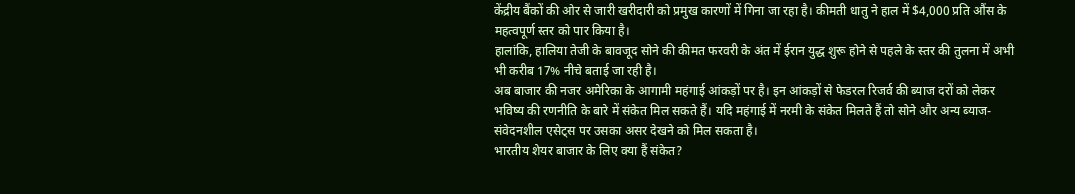केंद्रीय बैंकों की ओर से जारी खरीदारी को प्रमुख कारणों में गिना जा रहा है। कीमती धातु ने हाल में $4,000 प्रति औंस के महत्वपूर्ण स्तर को पार किया है।
हालांकि, हालिया तेजी के बावजूद सोने की कीमत फरवरी के अंत में ईरान युद्ध शुरू होने से पहले के स्तर की तुलना में अभी भी करीब 17% नीचे बताई जा रही है।
अब बाजार की नजर अमेरिका के आगामी महंगाई आंकड़ों पर है। इन आंकड़ों से फेडरल रिजर्व की ब्याज दरों को लेकर भविष्य की रणनीति के बारे में संकेत मिल सकते हैं। यदि महंगाई में नरमी के संकेत मिलते हैं तो सोने और अन्य ब्याज-संवेदनशील एसेट्स पर उसका असर देखने को मिल सकता है।
भारतीय शेयर बाजार के लिए क्या हैं संकेत?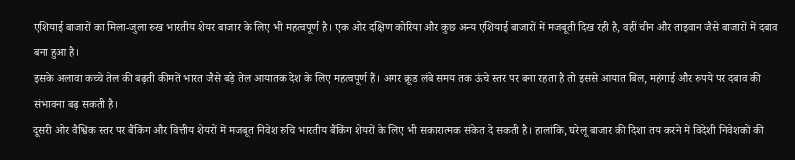एशियाई बाजारों का मिला-जुला रुख भारतीय शेयर बाजार के लिए भी महत्वपूर्ण है। एक ओर दक्षिण कोरिया और कुछ अन्य एशियाई बाजारों में मजबूती दिख रही है, वहीं चीन और ताइवान जैसे बाजारों में दबाव बना हुआ है।
इसके अलावा कच्चे तेल की बढ़ती कीमतें भारत जैसे बड़े तेल आयातक देश के लिए महत्वपूर्ण हैं। अगर क्रूड लंबे समय तक ऊंचे स्तर पर बना रहता है तो इससे आयात बिल, महंगाई और रुपये पर दबाव की संभावना बढ़ सकती है।
दूसरी ओर वैश्विक स्तर पर बैंकिंग और वित्तीय शेयरों में मजबूत निवेश रुचि भारतीय बैंकिंग शेयरों के लिए भी सकारात्मक संकेत दे सकती है। हालांकि, घरेलू बाजार की दिशा तय करने में विदेशी निवेशकों की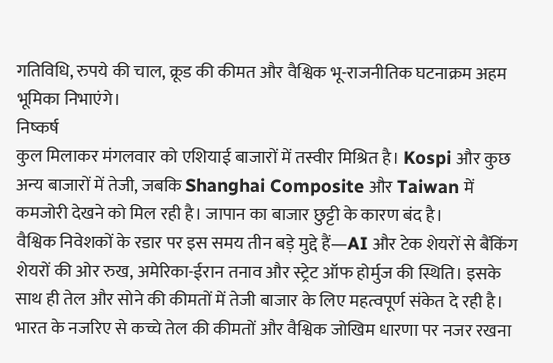गतिविधि, रुपये की चाल, क्रूड की कीमत और वैश्विक भू-राजनीतिक घटनाक्रम अहम भूमिका निभाएंगे।
निष्कर्ष
कुल मिलाकर मंगलवार को एशियाई बाजारों में तस्वीर मिश्रित है। Kospi और कुछ अन्य बाजारों में तेजी, जबकि Shanghai Composite और Taiwan में कमजोरी देखने को मिल रही है। जापान का बाजार छुट्टी के कारण बंद है।
वैश्विक निवेशकों के रडार पर इस समय तीन बड़े मुद्दे हैं—AI और टेक शेयरों से बैंकिंग शेयरों की ओर रुख, अमेरिका-ईरान तनाव और स्ट्रेट ऑफ होर्मुज की स्थिति। इसके साथ ही तेल और सोने की कीमतों में तेजी बाजार के लिए महत्वपूर्ण संकेत दे रही है।
भारत के नजरिए से कच्चे तेल की कीमतों और वैश्विक जोखिम धारणा पर नजर रखना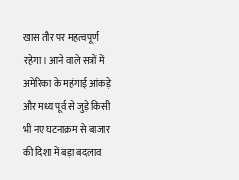खास तौर पर महत्वपूर्ण रहेगा। आने वाले सत्रों में अमेरिका के महंगाई आंकड़े और मध्य पूर्व से जुड़े किसी भी नए घटनाक्रम से बाजार की दिशा में बड़ा बदलाव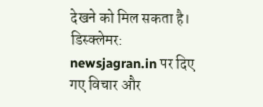देखने को मिल सकता है।
डिस्क्लेमर: newsjagran.in पर दिए गए विचार और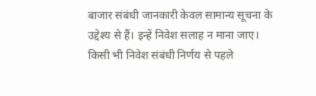बाजार संबंधी जानकारी केवल सामान्य सूचना के उद्देश्य से हैं। इन्हें निवेश सलाह न माना जाए। किसी भी निवेश संबंधी निर्णय से पहले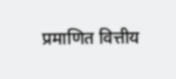प्रमाणित वित्तीय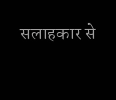सलाहकार से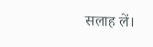सलाह लें।